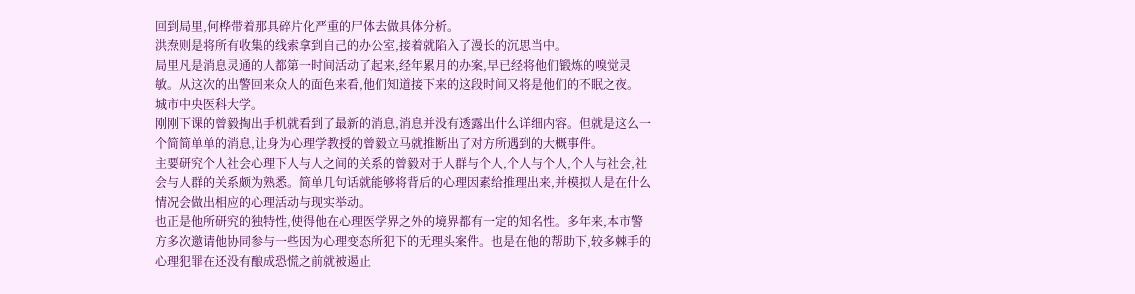回到局里,何桦带着那具碎片化严重的尸体去做具体分析。
洪焘则是将所有收集的线索拿到自己的办公室,接着就陷入了漫长的沉思当中。
局里凡是消息灵通的人都第一时间活动了起来,经年累月的办案,早已经将他们锻炼的嗅觉灵敏。从这次的出警回来众人的面色来看,他们知道接下来的这段时间又将是他们的不眠之夜。
城市中央医科大学。
刚刚下课的曾毅掏出手机就看到了最新的消息,消息并没有透露出什么详细内容。但就是这么一个简简单单的消息,让身为心理学教授的曾毅立马就推断出了对方所遇到的大概事件。
主要研究个人社会心理下人与人之间的关系的曾毅对于人群与个人,个人与个人,个人与社会,社会与人群的关系颇为熟悉。简单几句话就能够将背后的心理因素给推理出来,并模拟人是在什么情况会做出相应的心理活动与现实举动。
也正是他所研究的独特性,使得他在心理医学界之外的境界都有一定的知名性。多年来,本市警方多次邀请他协同参与一些因为心理变态所犯下的无理头案件。也是在他的帮助下,较多棘手的心理犯罪在还没有酿成恐慌之前就被遏止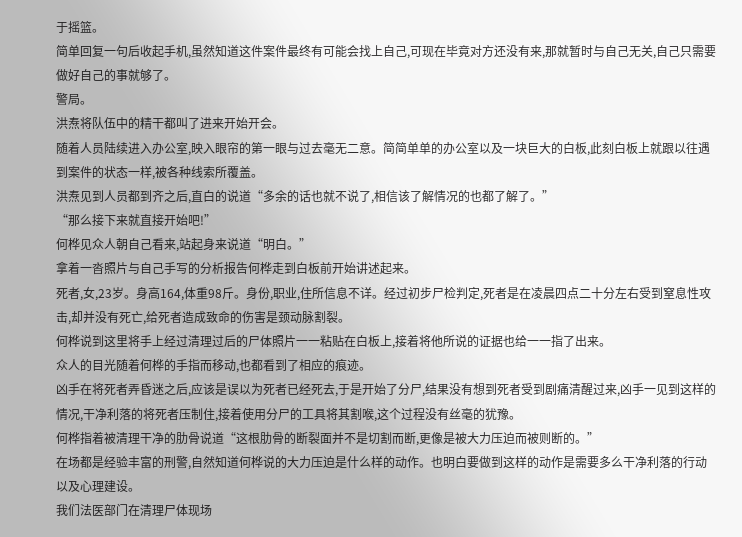于摇篮。
简单回复一句后收起手机,虽然知道这件案件最终有可能会找上自己,可现在毕竟对方还没有来,那就暂时与自己无关,自己只需要做好自己的事就够了。
警局。
洪焘将队伍中的精干都叫了进来开始开会。
随着人员陆续进入办公室,映入眼帘的第一眼与过去毫无二意。简简单单的办公室以及一块巨大的白板,此刻白板上就跟以往遇到案件的状态一样,被各种线索所覆盖。
洪焘见到人员都到齐之后,直白的说道“多余的话也就不说了,相信该了解情况的也都了解了。”
“那么接下来就直接开始吧!”
何桦见众人朝自己看来,站起身来说道“明白。”
拿着一沓照片与自己手写的分析报告何桦走到白板前开始讲述起来。
死者,女,23岁。身高164,体重98斤。身份,职业,住所信息不详。经过初步尸检判定,死者是在凌晨四点二十分左右受到窒息性攻击,却并没有死亡,给死者造成致命的伤害是颈动脉割裂。
何桦说到这里将手上经过清理过后的尸体照片一一粘贴在白板上,接着将他所说的证据也给一一指了出来。
众人的目光随着何桦的手指而移动,也都看到了相应的痕迹。
凶手在将死者弄昏迷之后,应该是误以为死者已经死去,于是开始了分尸,结果没有想到死者受到剧痛清醒过来,凶手一见到这样的情况,干净利落的将死者压制住,接着使用分尸的工具将其割喉,这个过程没有丝毫的犹豫。
何桦指着被清理干净的肋骨说道“这根肋骨的断裂面并不是切割而断,更像是被大力压迫而被则断的。”
在场都是经验丰富的刑警,自然知道何桦说的大力压迫是什么样的动作。也明白要做到这样的动作是需要多么干净利落的行动以及心理建设。
我们法医部门在清理尸体现场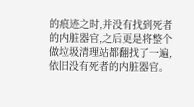的痕迹之时,并没有找到死者的内脏器官,之后更是将整个做垃圾清理站都翻找了一遍,依旧没有死者的内脏器官。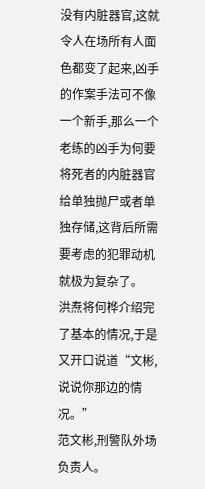没有内脏器官,这就令人在场所有人面色都变了起来,凶手的作案手法可不像一个新手,那么一个老练的凶手为何要将死者的内脏器官给单独抛尸或者单独存储,这背后所需要考虑的犯罪动机就极为复杂了。
洪焘将何桦介绍完了基本的情况,于是又开口说道“文彬,说说你那边的情况。”
范文彬,刑警队外场负责人。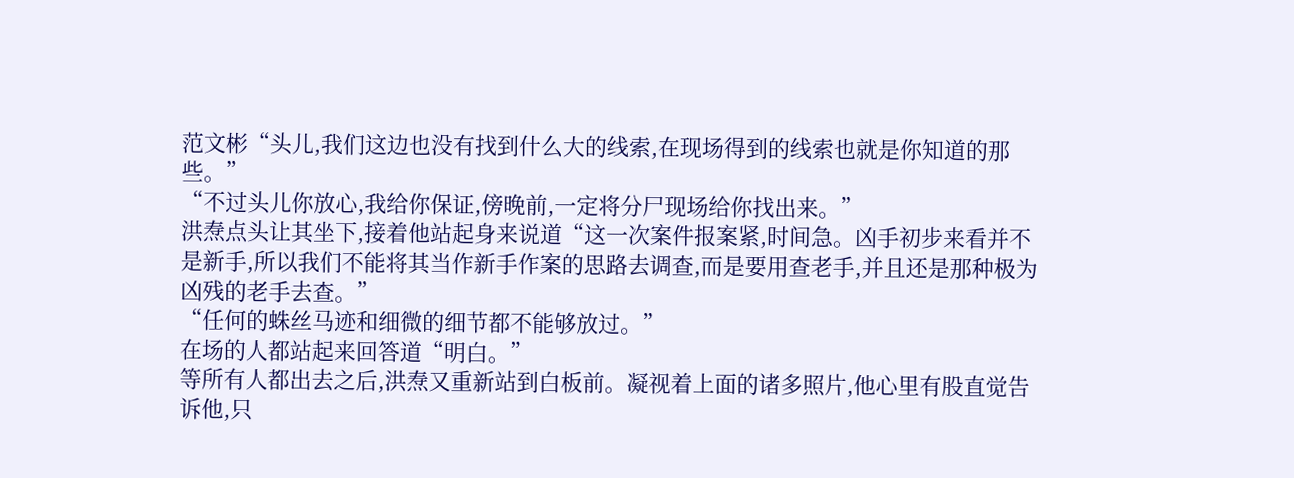范文彬“头儿,我们这边也没有找到什么大的线索,在现场得到的线索也就是你知道的那些。”
“不过头儿你放心,我给你保证,傍晚前,一定将分尸现场给你找出来。”
洪焘点头让其坐下,接着他站起身来说道“这一次案件报案紧,时间急。凶手初步来看并不是新手,所以我们不能将其当作新手作案的思路去调查,而是要用查老手,并且还是那种极为凶残的老手去查。”
“任何的蛛丝马迹和细微的细节都不能够放过。”
在场的人都站起来回答道“明白。”
等所有人都出去之后,洪焘又重新站到白板前。凝视着上面的诸多照片,他心里有股直觉告诉他,只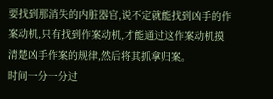要找到那消失的内脏器官,说不定就能找到凶手的作案动机,只有找到作案动机,才能通过这作案动机摸清楚凶手作案的规律,然后将其抓拿归案。
时间一分一分过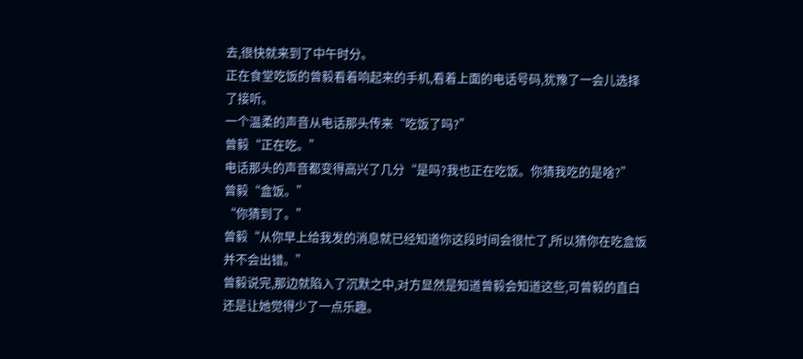去,很快就来到了中午时分。
正在食堂吃饭的曾毅看着响起来的手机,看着上面的电话号码,犹豫了一会儿选择了接听。
一个温柔的声音从电话那头传来“吃饭了吗?”
曾毅“正在吃。”
电话那头的声音都变得高兴了几分“是吗?我也正在吃饭。你猜我吃的是啥?”
曾毅“盒饭。”
“你猜到了。”
曾毅“从你早上给我发的消息就已经知道你这段时间会很忙了,所以猜你在吃盒饭并不会出错。”
曾毅说完,那边就陷入了沉默之中,对方显然是知道曾毅会知道这些,可曾毅的直白还是让她觉得少了一点乐趣。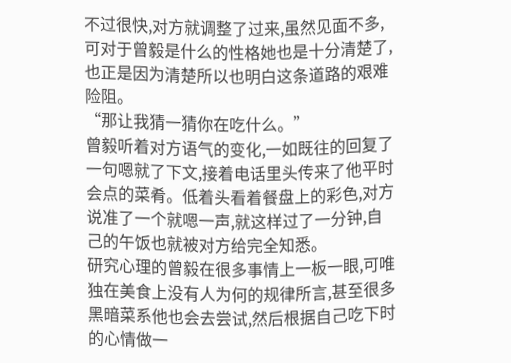不过很快,对方就调整了过来,虽然见面不多,可对于曾毅是什么的性格她也是十分清楚了,也正是因为清楚所以也明白这条道路的艰难险阻。
“那让我猜一猜你在吃什么。”
曾毅听着对方语气的变化,一如既往的回复了一句嗯就了下文,接着电话里头传来了他平时会点的菜肴。低着头看着餐盘上的彩色,对方说准了一个就嗯一声,就这样过了一分钟,自己的午饭也就被对方给完全知悉。
研究心理的曾毅在很多事情上一板一眼,可唯独在美食上没有人为何的规律所言,甚至很多黑暗菜系他也会去尝试,然后根据自己吃下时的心情做一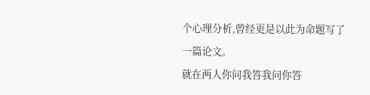个心理分析,曾经更是以此为命题写了一篇论文。
就在两人你问我答我问你答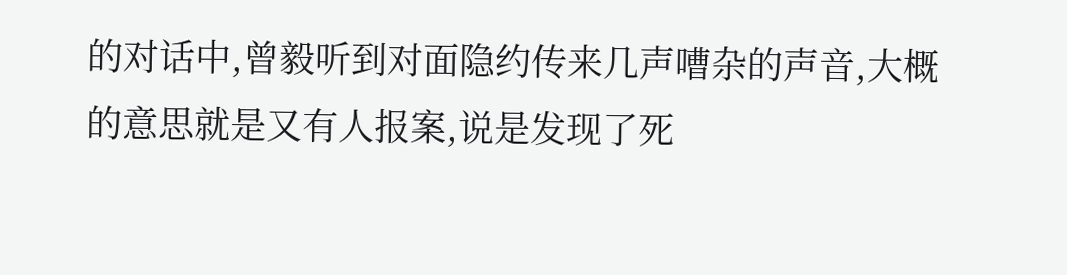的对话中,曾毅听到对面隐约传来几声嘈杂的声音,大概的意思就是又有人报案,说是发现了死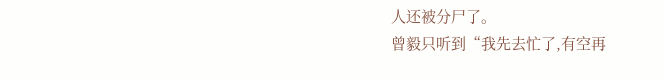人还被分尸了。
曾毅只听到“我先去忙了,有空再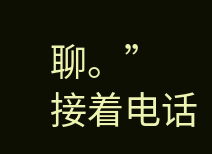聊。”
接着电话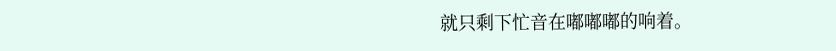就只剩下忙音在嘟嘟嘟的响着。